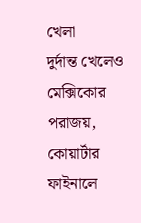খেলা
দুর্দান্ত খেলেও মেক্সিকোর পরাজয়, কোয়ার্টার ফাইনালে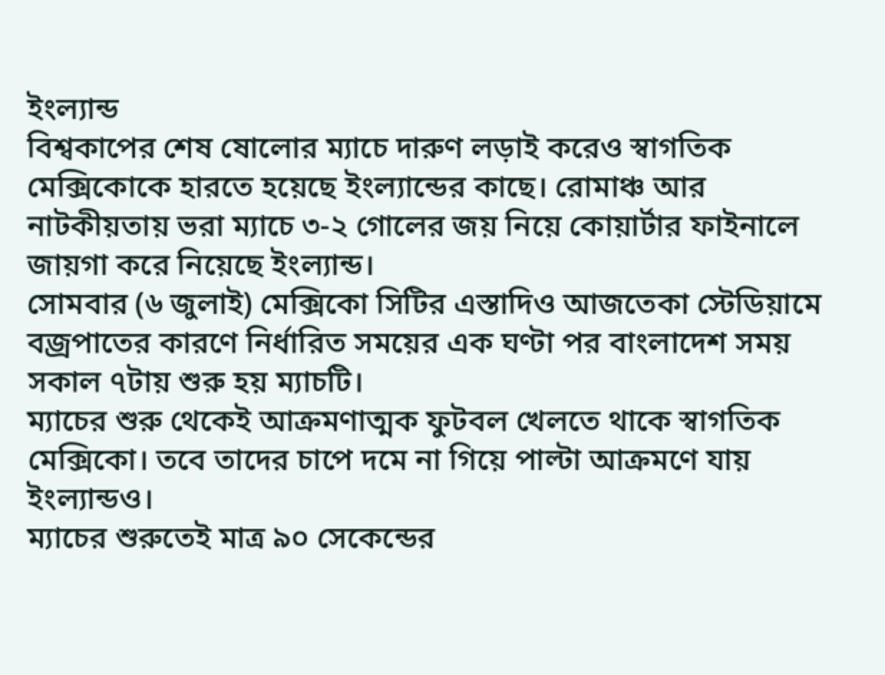ইংল্যান্ড
বিশ্বকাপের শেষ ষোলোর ম্যাচে দারুণ লড়াই করেও স্বাগতিক মেক্সিকোকে হারতে হয়েছে ইংল্যান্ডের কাছে। রোমাঞ্চ আর নাটকীয়তায় ভরা ম্যাচে ৩-২ গোলের জয় নিয়ে কোয়ার্টার ফাইনালে জায়গা করে নিয়েছে ইংল্যান্ড।
সোমবার (৬ জুলাই) মেক্সিকো সিটির এস্তাদিও আজতেকা স্টেডিয়ামে বজ্রপাতের কারণে নির্ধারিত সময়ের এক ঘণ্টা পর বাংলাদেশ সময় সকাল ৭টায় শুরু হয় ম্যাচটি।
ম্যাচের শুরু থেকেই আক্রমণাত্মক ফুটবল খেলতে থাকে স্বাগতিক মেক্সিকো। তবে তাদের চাপে দমে না গিয়ে পাল্টা আক্রমণে যায় ইংল্যান্ডও।
ম্যাচের শুরুতেই মাত্র ৯০ সেকেন্ডের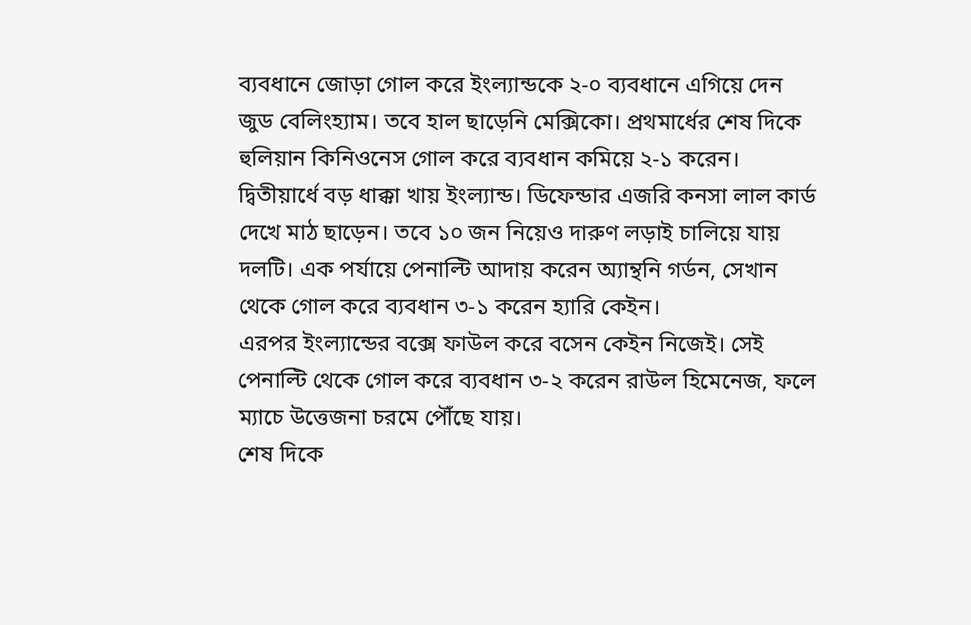ব্যবধানে জোড়া গোল করে ইংল্যান্ডকে ২-০ ব্যবধানে এগিয়ে দেন জুড বেলিংহ্যাম। তবে হাল ছাড়েনি মেক্সিকো। প্রথমার্ধের শেষ দিকে হুলিয়ান কিনিওনেস গোল করে ব্যবধান কমিয়ে ২-১ করেন।
দ্বিতীয়ার্ধে বড় ধাক্কা খায় ইংল্যান্ড। ডিফেন্ডার এজরি কনসা লাল কার্ড দেখে মাঠ ছাড়েন। তবে ১০ জন নিয়েও দারুণ লড়াই চালিয়ে যায় দলটি। এক পর্যায়ে পেনাল্টি আদায় করেন অ্যান্থনি গর্ডন, সেখান থেকে গোল করে ব্যবধান ৩-১ করেন হ্যারি কেইন।
এরপর ইংল্যান্ডের বক্সে ফাউল করে বসেন কেইন নিজেই। সেই পেনাল্টি থেকে গোল করে ব্যবধান ৩-২ করেন রাউল হিমেনেজ, ফলে ম্যাচে উত্তেজনা চরমে পৌঁছে যায়।
শেষ দিকে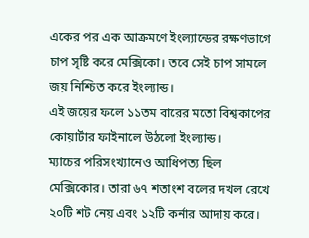একের পর এক আক্রমণে ইংল্যান্ডের রক্ষণভাগে চাপ সৃষ্টি করে মেক্সিকো। তবে সেই চাপ সামলে জয় নিশ্চিত করে ইংল্যান্ড।
এই জয়ের ফলে ১১তম বারের মতো বিশ্বকাপের কোয়ার্টার ফাইনালে উঠলো ইংল্যান্ড।
ম্যাচের পরিসংখ্যানেও আধিপত্য ছিল মেক্সিকোর। তারা ৬৭ শতাংশ বলের দখল রেখে ২০টি শট নেয় এবং ১২টি কর্নার আদায় করে।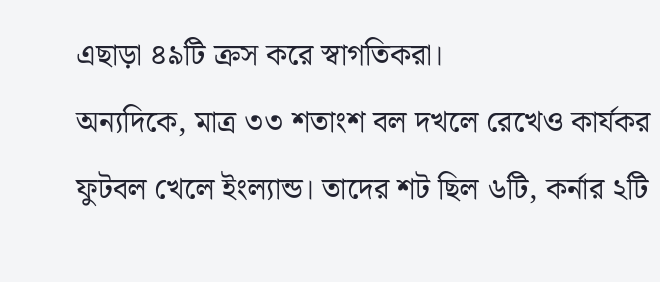এছাড়া ৪৯টি ক্রস করে স্বাগতিকরা।
অন্যদিকে, মাত্র ৩৩ শতাংশ বল দখলে রেখেও কার্যকর ফুটবল খেলে ইংল্যান্ড। তাদের শট ছিল ৬টি, কর্নার ২টি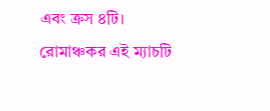এবং ক্রস ৪টি।
রোমাঞ্চকর এই ম্যাচটি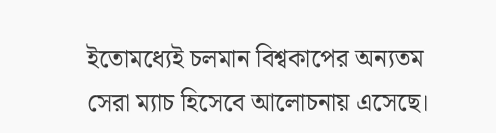ইতোমধ্যেই চলমান বিশ্বকাপের অন্যতম সেরা ম্যাচ হিসেবে আলোচনায় এসেছে।